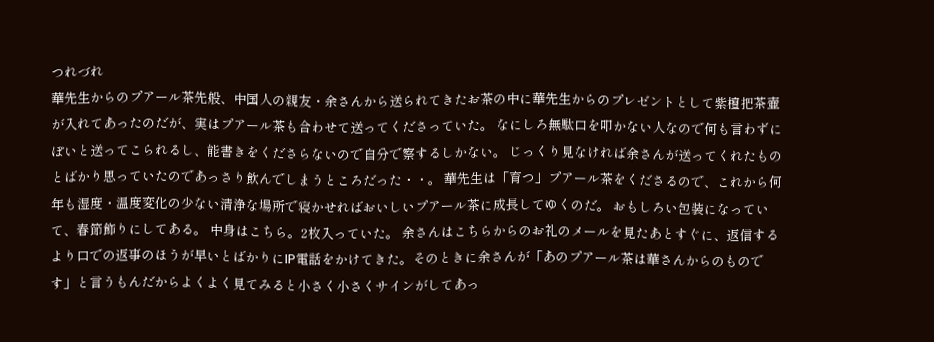つれづれ
華先生からのプアール茶先般、中国人の親友・余さんから送られてきたお茶の中に華先生からのプレゼントとして紫檀把茶壷が入れてあったのだが、実はプアール茶も合わせて送ってくださっていた。 なにしろ無駄口を叩かない人なので何も言わずにぽいと送ってこられるし、能書きをくださらないので自分で察するしかない。 じっくり見なければ余さんが送ってくれたものとばかり思っていたのであっさり飲んでしまうところだった・・。 華先生は「育つ」プアール茶をくださるので、これから何年も湿度・温度変化の少ない清浄な場所で寝かせればおいしいプアール茶に成長してゆくのだ。 おもしろい包装になっていて、春節飾りにしてある。 中身はこちら。2枚入っていた。 余さんはこちらからのお礼のメールを見たあとすぐに、返信するより口での返事のほうが早いとばかりにIP電話をかけてきた。そのときに余さんが「あのプアール茶は華さんからのものです」と言うもんだからよくよく見てみると小さく小さくサインがしてあっ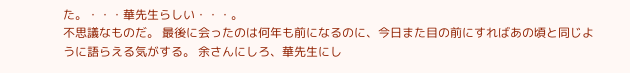た。・・・華先生らしい・・・。
不思議なものだ。 最後に会ったのは何年も前になるのに、今日また目の前にすればあの頃と同じように語らえる気がする。 余さんにしろ、華先生にし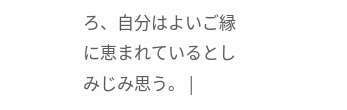ろ、自分はよいご縁に恵まれているとしみじみ思う。 |